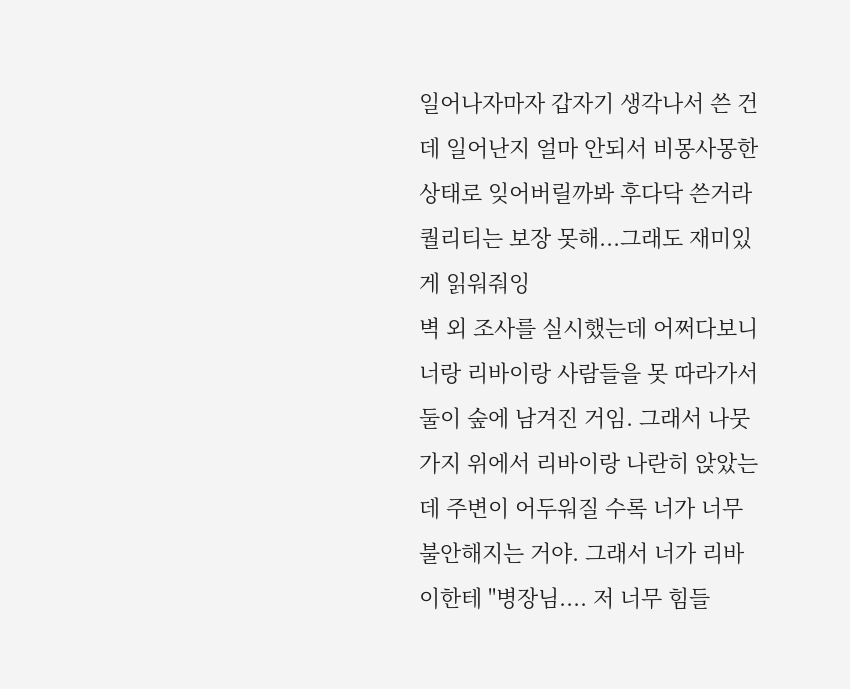일어나자마자 갑자기 생각나서 쓴 건데 일어난지 얼마 안되서 비몽사몽한 상태로 잊어버릴까봐 후다닥 쓴거라 퀄리티는 보장 못해...그래도 재미있게 읽워줘잉
벽 외 조사를 실시했는데 어쩌다보니 너랑 리바이랑 사람들을 못 따라가서 둘이 숲에 남겨진 거임. 그래서 나뭇가지 위에서 리바이랑 나란히 앉았는데 주변이 어두워질 수록 너가 너무 불안해지는 거야. 그래서 너가 리바이한테 "병장님.... 저 너무 힘들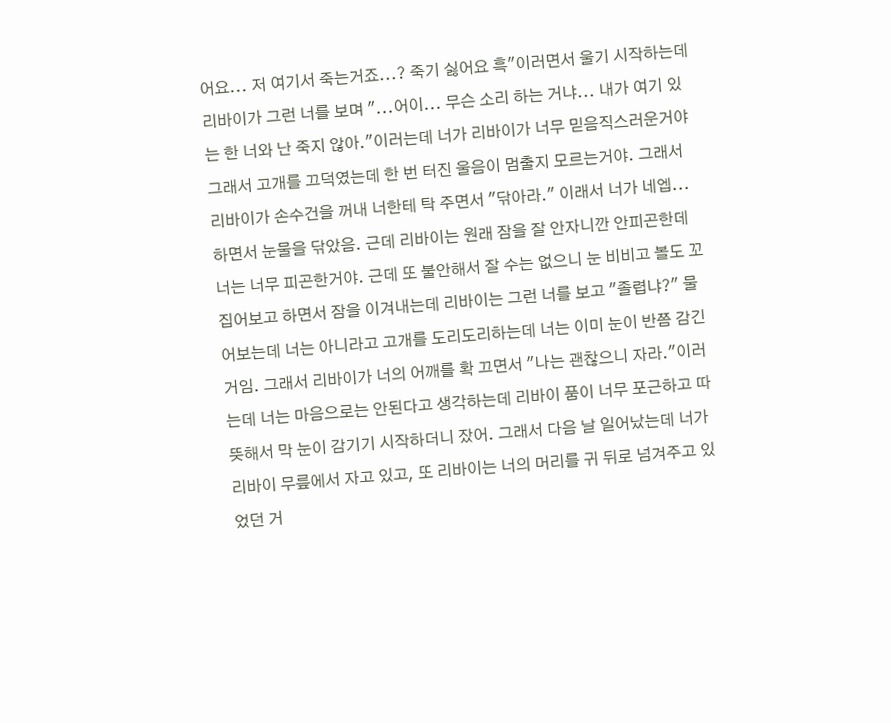어요... 저 여기서 죽는거죠...? 죽기 싫어요 흑"이러면서 울기 시작하는데 리바이가 그런 너를 보며 "...어이... 무슨 소리 하는 거냐... 내가 여기 있는 한 너와 난 죽지 않아."이러는데 너가 리바이가 너무 믿음직스러운거야 그래서 고개를 끄덕였는데 한 번 터진 울음이 멈출지 모르는거야. 그래서 리바이가 손수건을 꺼내 너한테 탁 주면서 "닦아라." 이래서 너가 네엡... 하면서 눈물을 닦았음. 근데 리바이는 원래 잠을 잘 안자니깐 안피곤한데 너는 너무 피곤한거야. 근데 또 불안해서 잘 수는 없으니 눈 비비고 볼도 꼬집어보고 하면서 잠을 이겨내는데 리바이는 그런 너를 보고 "졸렵냐?" 물어보는데 너는 아니라고 고개를 도리도리하는데 너는 이미 눈이 반쯤 감긴 거임. 그래서 리바이가 너의 어깨를 확 끄면서 "나는 괜찮으니 자라."이러는데 너는 마음으로는 안된다고 생각하는데 리바이 품이 너무 포근하고 따뜻해서 막 눈이 감기기 시작하더니 잤어. 그래서 다음 날 일어났는데 너가 리바이 무릎에서 자고 있고, 또 리바이는 너의 머리를 귀 뒤로 넘겨주고 있었던 거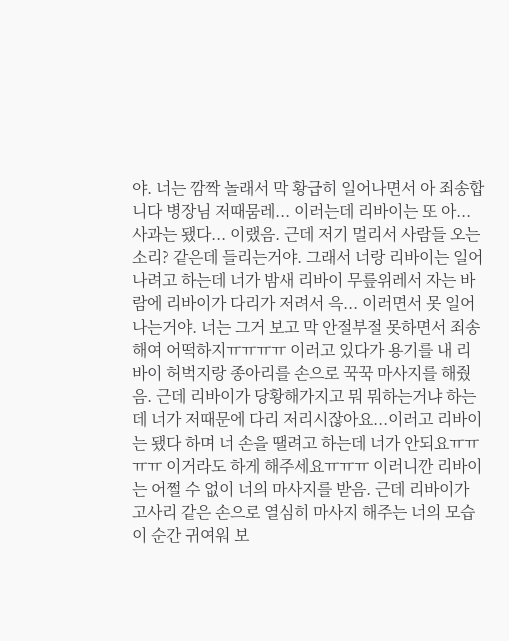야. 너는 깜짝 놀래서 막 황급히 일어나면서 아 죄송합니다 병장님 저때뭄레... 이러는데 리바이는 또 아... 사과는 됐다... 이랬음. 근데 저기 멀리서 사람들 오는 소리? 같은데 들리는거야. 그래서 너랑 리바이는 일어나려고 하는데 너가 밤새 리바이 무릎위레서 자는 바람에 리바이가 다리가 저려서 윽... 이러면서 못 일어나는거야. 너는 그거 보고 막 안절부절 못하면서 죄송해여 어떡하지ㅠㅠㅠㅠ 이러고 있다가 용기를 내 리바이 허벅지랑 종아리를 손으로 꾹꾹 마사지를 해줬음. 근데 리바이가 당황해가지고 뭐 뭐하는거냐 하는데 너가 저때문에 다리 저리시잖아요...이러고 리바이는 됐다 하며 너 손을 땔려고 하는데 너가 안되요ㅠㅠㅠㅠ 이거라도 하게 해주세요ㅠㅠㅠ 이러니깐 리바이는 어쩔 수 없이 너의 마사지를 받음. 근데 리바이가 고사리 같은 손으로 열심히 마사지 해주는 너의 모습이 순간 귀여워 보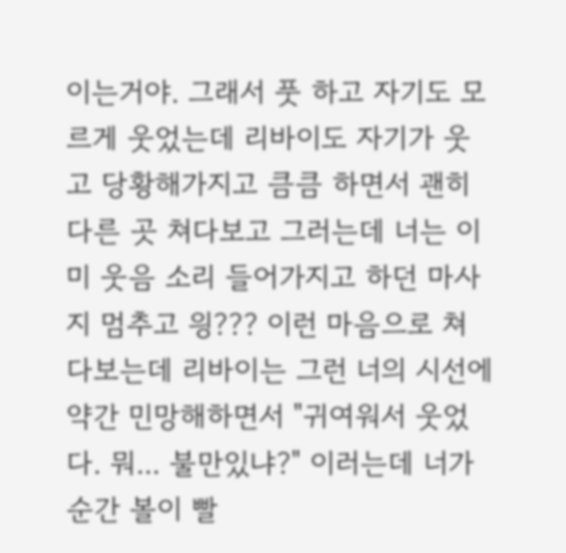이는거야. 그래서 풋 하고 자기도 모르게 웃었는데 리바이도 자기가 웃고 당황해가지고 큼큼 하면서 괜히 다른 곳 쳐다보고 그러는데 너는 이미 웃음 소리 들어가지고 하던 마사지 멈추고 읭??? 이런 마음으로 쳐다보는데 리바이는 그런 너의 시선에 약간 민망해하면서 "귀여워서 웃었다. 뭐... 불만있냐?" 이러는데 너가 순간 볼이 빨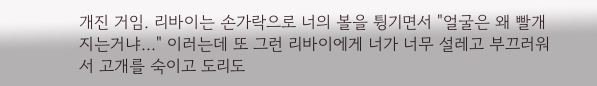개진 거임. 리바이는 손가락으로 너의 볼을 튕기면서 "얼굴은 왜 빨개지는거냐..." 이러는데 또 그런 리바이에게 너가 너무 설레고 부끄러워서 고개를 숙이고 도리도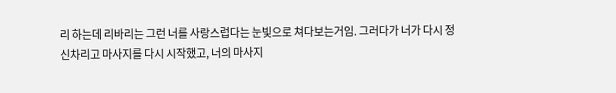리 하는데 리바리는 그런 너를 사랑스럽다는 눈빛으로 쳐다보는거임. 그러다가 너가 다시 정신차리고 마사지를 다시 시작했고, 너의 마사지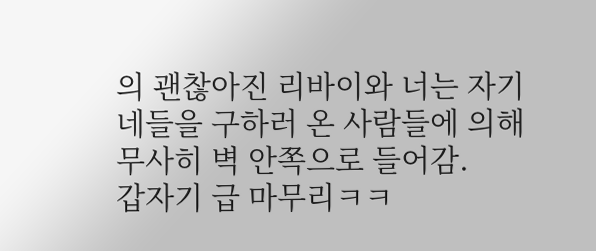의 괜찮아진 리바이와 너는 자기네들을 구하러 온 사람들에 의해 무사히 벽 안쪽으로 들어감.
갑자기 급 마무리ㅋㅋ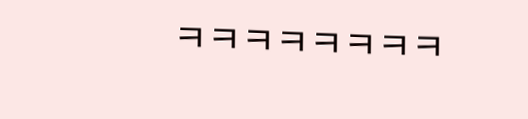ㅋㅋㅋㅋㅋㅋㅋㅋ